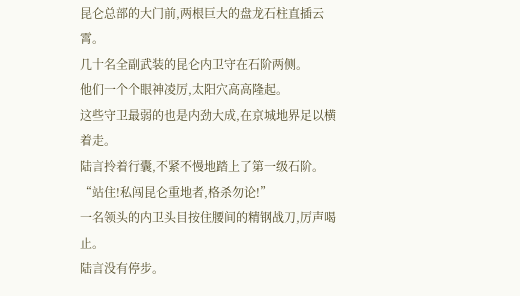昆仑总部的大门前,两根巨大的盘龙石柱直插云霄。
几十名全副武装的昆仑内卫守在石阶两侧。
他们一个个眼神凌厉,太阳穴高高隆起。
这些守卫最弱的也是内劲大成,在京城地界足以横着走。
陆言拎着行囊,不紧不慢地踏上了第一级石阶。
“站住!私闯昆仑重地者,格杀勿论!”
一名领头的内卫头目按住腰间的精钢战刀,厉声喝止。
陆言没有停步。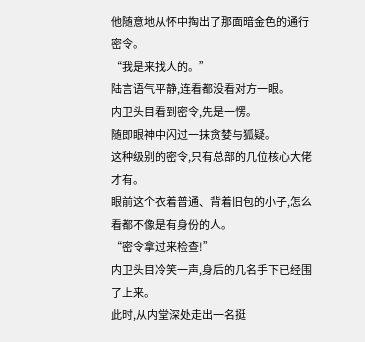他随意地从怀中掏出了那面暗金色的通行密令。
“我是来找人的。”
陆言语气平静,连看都没看对方一眼。
内卫头目看到密令,先是一愣。
随即眼神中闪过一抹贪婪与狐疑。
这种级别的密令,只有总部的几位核心大佬才有。
眼前这个衣着普通、背着旧包的小子,怎么看都不像是有身份的人。
“密令拿过来检查!”
内卫头目冷笑一声,身后的几名手下已经围了上来。
此时,从内堂深处走出一名挺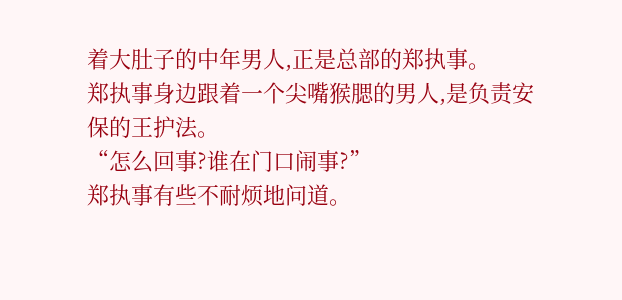着大肚子的中年男人,正是总部的郑执事。
郑执事身边跟着一个尖嘴猴腮的男人,是负责安保的王护法。
“怎么回事?谁在门口闹事?”
郑执事有些不耐烦地问道。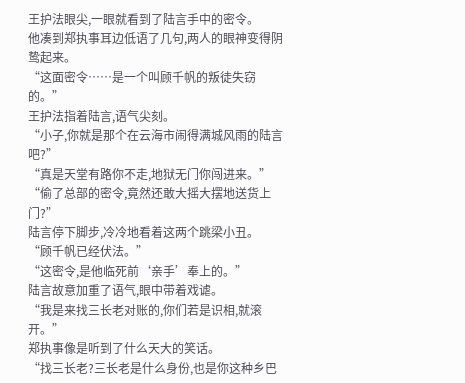王护法眼尖,一眼就看到了陆言手中的密令。
他凑到郑执事耳边低语了几句,两人的眼神变得阴鸷起来。
“这面密令……是一个叫顾千帆的叛徒失窃的。”
王护法指着陆言,语气尖刻。
“小子,你就是那个在云海市闹得满城风雨的陆言吧?”
“真是天堂有路你不走,地狱无门你闯进来。”
“偷了总部的密令,竟然还敢大摇大摆地送货上门?”
陆言停下脚步,冷冷地看着这两个跳梁小丑。
“顾千帆已经伏法。”
“这密令,是他临死前‘亲手’奉上的。”
陆言故意加重了语气,眼中带着戏谑。
“我是来找三长老对账的,你们若是识相,就滚开。”
郑执事像是听到了什么天大的笑话。
“找三长老?三长老是什么身份,也是你这种乡巴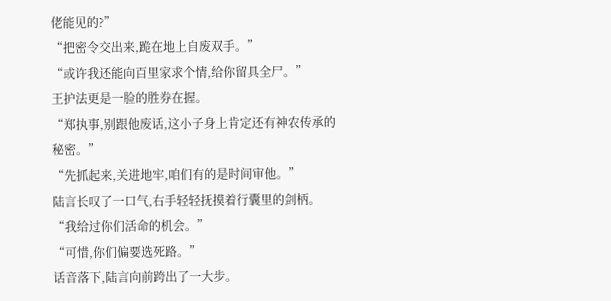佬能见的?”
“把密令交出来,跪在地上自废双手。”
“或许我还能向百里家求个情,给你留具全尸。”
王护法更是一脸的胜券在握。
“郑执事,别跟他废话,这小子身上肯定还有神农传承的秘密。”
“先抓起来,关进地牢,咱们有的是时间审他。”
陆言长叹了一口气,右手轻轻抚摸着行囊里的剑柄。
“我给过你们活命的机会。”
“可惜,你们偏要选死路。”
话音落下,陆言向前跨出了一大步。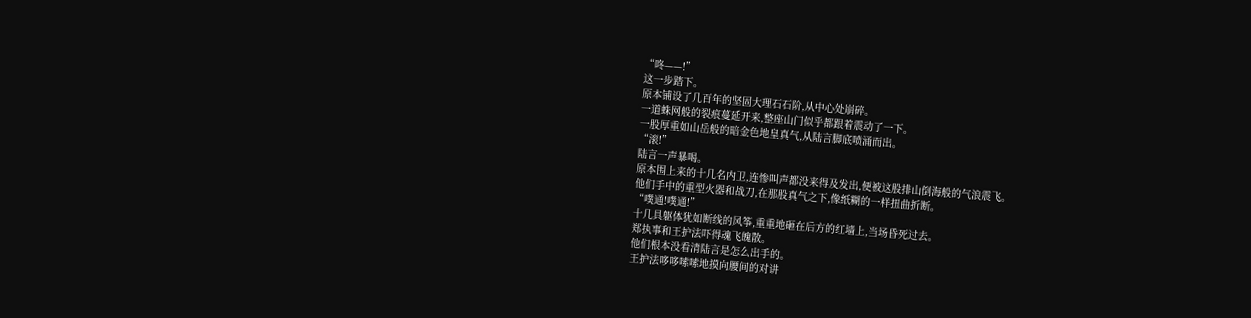“咚——!”
这一步踏下。
原本铺设了几百年的坚固大理石石阶,从中心处崩碎。
一道蛛网般的裂痕蔓延开来,整座山门似乎都跟着震动了一下。
一股厚重如山岳般的暗金色地皇真气,从陆言脚底喷涌而出。
“滚!”
陆言一声暴喝。
原本围上来的十几名内卫,连惨叫声都没来得及发出,便被这股排山倒海般的气浪震飞。
他们手中的重型火器和战刀,在那股真气之下,像纸糊的一样扭曲折断。
“噗通!噗通!”
十几具躯体犹如断线的风筝,重重地砸在后方的红墙上,当场昏死过去。
郑执事和王护法吓得魂飞魄散。
他们根本没看清陆言是怎么出手的。
王护法哆哆嗦嗦地摸向腰间的对讲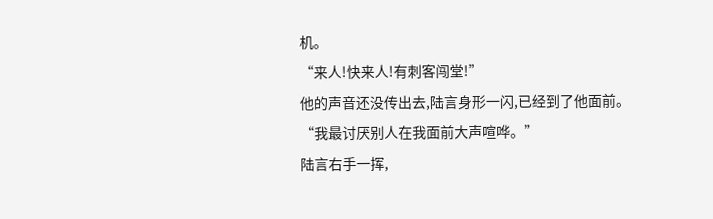机。
“来人!快来人!有刺客闯堂!”
他的声音还没传出去,陆言身形一闪,已经到了他面前。
“我最讨厌别人在我面前大声喧哗。”
陆言右手一挥,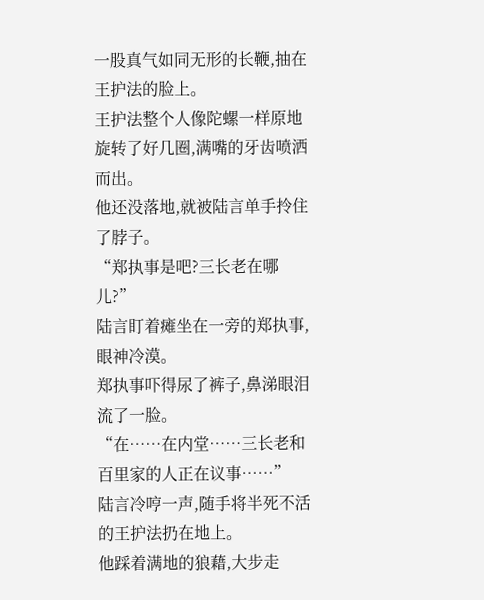一股真气如同无形的长鞭,抽在王护法的脸上。
王护法整个人像陀螺一样原地旋转了好几圈,满嘴的牙齿喷洒而出。
他还没落地,就被陆言单手拎住了脖子。
“郑执事是吧?三长老在哪儿?”
陆言盯着瘫坐在一旁的郑执事,眼神冷漠。
郑执事吓得尿了裤子,鼻涕眼泪流了一脸。
“在……在内堂……三长老和百里家的人正在议事……”
陆言冷哼一声,随手将半死不活的王护法扔在地上。
他踩着满地的狼藉,大步走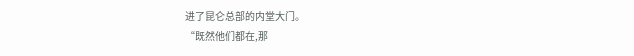进了昆仑总部的内堂大门。
“既然他们都在,那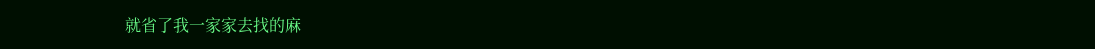就省了我一家家去找的麻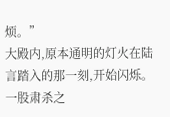烦。”
大殿内,原本通明的灯火在陆言踏入的那一刻,开始闪烁。
一股肃杀之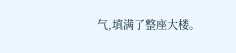气,填满了整座大楼。